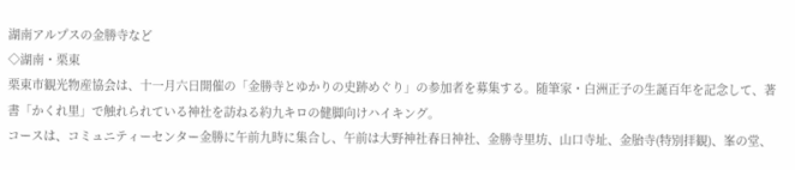湖南アルプスの金勝寺など
◇湖南・栗東
栗東市観光物産協会は、十一月六日開催の「金勝寺とゆかりの史跡めぐり」の参加者を募集する。随筆家・白洲正子の生誕百年を記念して、著書「かくれ里」で触れられている神社を訪ねる約九キロの健脚向けハイキング。
コースは、コミュニティーセンター金勝に午前九時に集合し、午前は大野神社春日神社、金勝寺里坊、山口寺址、金胎寺(特別拝観)、峯の堂、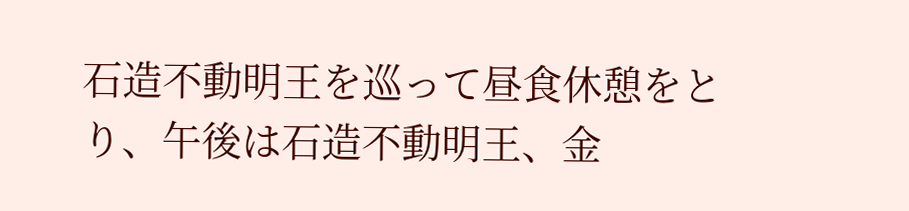石造不動明王を巡って昼食休憩をとり、午後は石造不動明王、金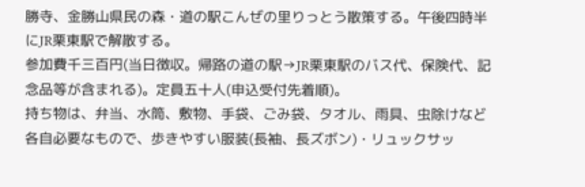勝寺、金勝山県民の森・道の駅こんぜの里りっとう散策する。午後四時半にJR栗東駅で解散する。
参加費千三百円(当日徴収。帰路の道の駅→JR栗東駅のバス代、保険代、記念品等が含まれる)。定員五十人(申込受付先着順)。
持ち物は、弁当、水筒、敷物、手袋、ごみ袋、タオル、雨具、虫除けなど各自必要なもので、歩きやすい服装(長袖、長ズボン)・リュックサッ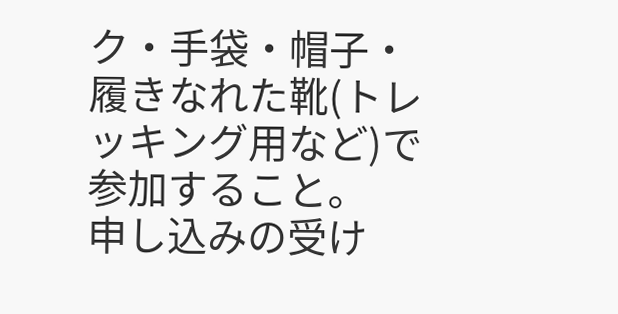ク・手袋・帽子・履きなれた靴(トレッキング用など)で参加すること。
申し込みの受け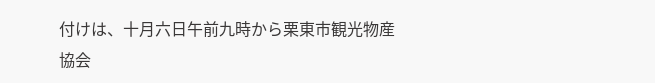付けは、十月六日午前九時から栗東市観光物産協会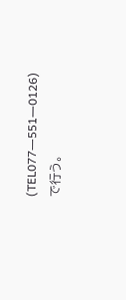(TEL077―551―0126)で行う。